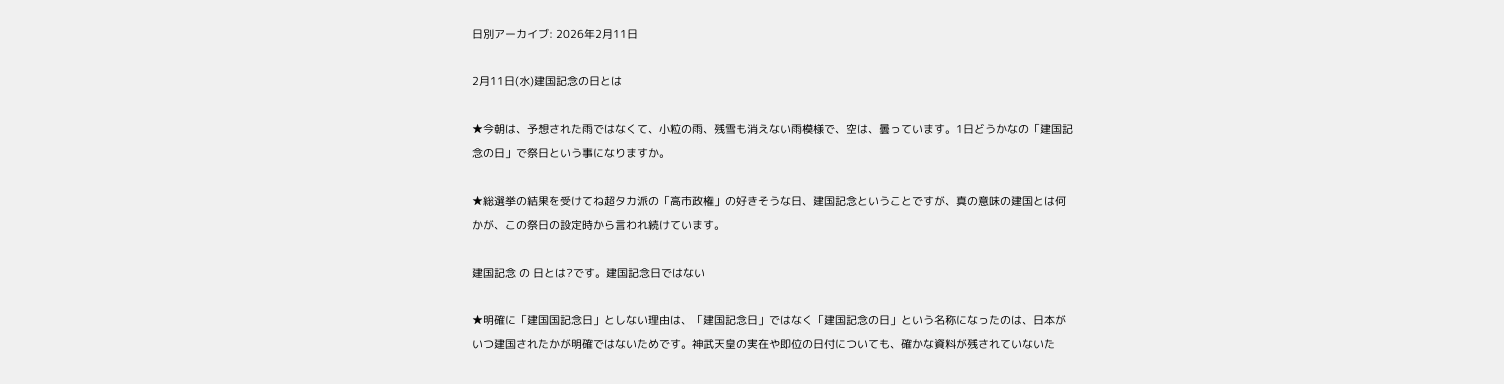日別アーカイブ: 2026年2月11日

2月11日(水)建国記念の日とは

★今朝は、予想された雨ではなくて、小粒の雨、残雪も消えない雨模様で、空は、曇っています。1日どうかなの「建国記念の日」で祭日という事になりますか。

★総選挙の結果を受けてね超タカ派の「高市政権」の好きそうな日、建国記念ということですが、真の意味の建国とは何かが、この祭日の設定時から言われ続けています。

建国記念 の 日とは?です。建国記念日ではない

★明確に「建国国記念日」としない理由は、「建国記念日」ではなく「建国記念の日」という名称になったのは、日本がいつ建国されたかが明確ではないためです。神武天皇の実在や即位の日付についても、確かな資料が残されていないた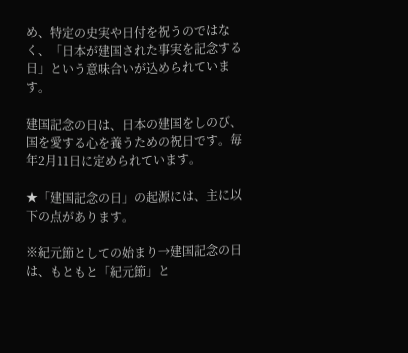め、特定の史実や日付を祝うのではなく、「日本が建国された事実を記念する日」という意味合いが込められています。

建国記念の日は、日本の建国をしのび、国を愛する心を養うための祝日です。毎年2月11日に定められています。

★「建国記念の日」の起源には、主に以下の点があります。

※紀元節としての始まり→建国記念の日は、もともと「紀元節」と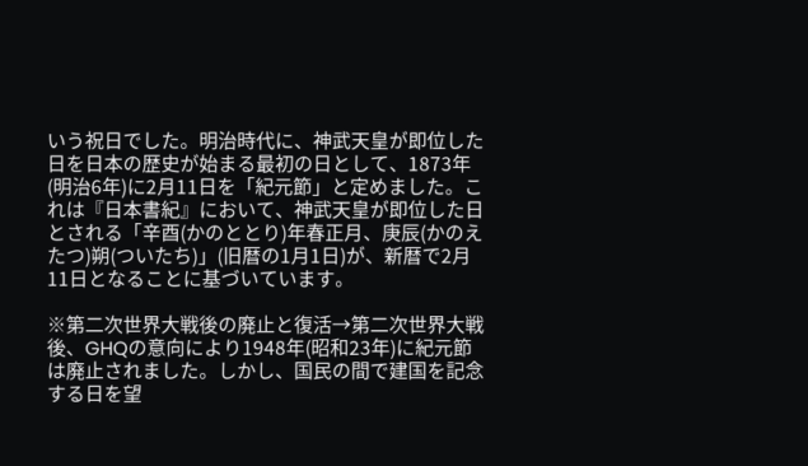いう祝日でした。明治時代に、神武天皇が即位した日を日本の歴史が始まる最初の日として、1873年(明治6年)に2月11日を「紀元節」と定めました。これは『日本書紀』において、神武天皇が即位した日とされる「辛酉(かのととり)年春正月、庚辰(かのえたつ)朔(ついたち)」(旧暦の1月1日)が、新暦で2月11日となることに基づいています。

※第二次世界大戦後の廃止と復活→第二次世界大戦後、GHQの意向により1948年(昭和23年)に紀元節は廃止されました。しかし、国民の間で建国を記念する日を望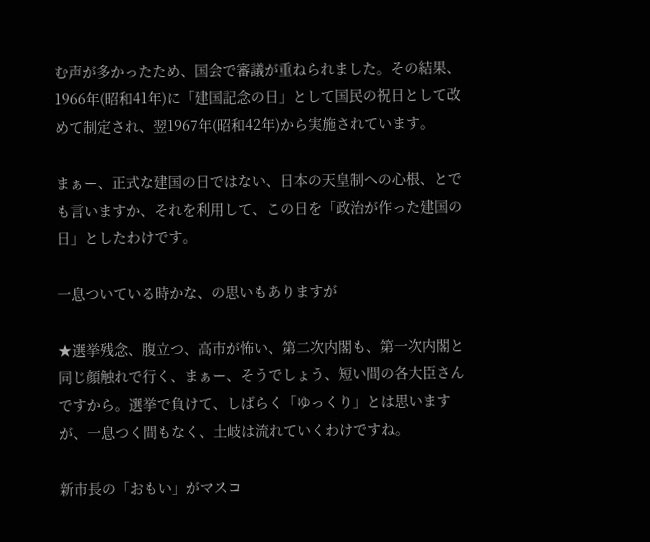む声が多かったため、国会で審議が重ねられました。その結果、1966年(昭和41年)に「建国記念の日」として国民の祝日として改めて制定され、翌1967年(昭和42年)から実施されています。

まぁー、正式な建国の日ではない、日本の天皇制への心根、とでも言いますか、それを利用して、この日を「政治が作った建国の日」としたわけです。

一息ついている時かな、の思いもありますが

★選挙残念、腹立つ、高市が怖い、第二次内閣も、第一次内閣と同じ顔触れで行く、まぁー、そうでしょう、短い間の各大臣さんですから。選挙で負けて、しばらく「ゆっくり」とは思いますが、一息つく間もなく、土岐は流れていくわけですね。

新市長の「おもい」がマスコ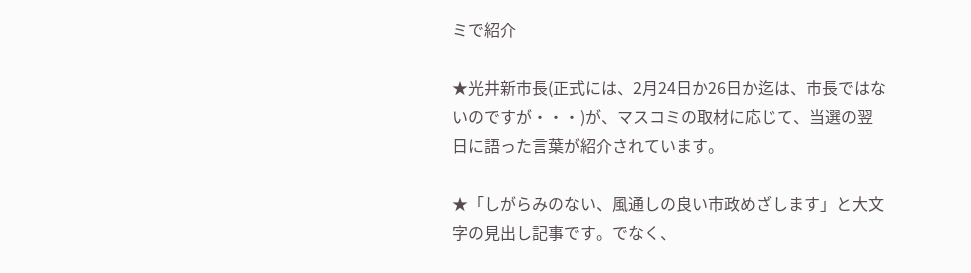ミで紹介

★光井新市長(正式には、2月24日か26日か迄は、市長ではないのですが・・・)が、マスコミの取材に応じて、当選の翌日に語った言葉が紹介されています。

★「しがらみのない、風通しの良い市政めざします」と大文字の見出し記事です。でなく、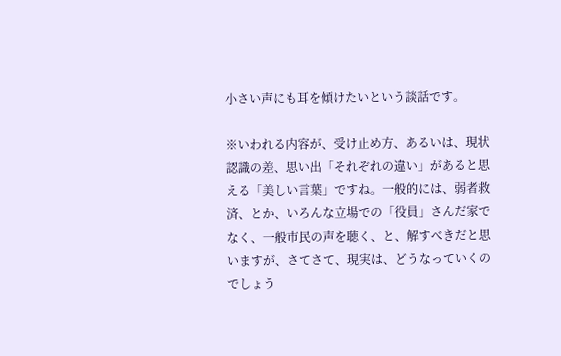小さい声にも耳を傾けたいという談話です。

※いわれる内容が、受け止め方、あるいは、現状認識の差、思い出「それぞれの違い」があると思える「美しい言葉」ですね。一般的には、弱者救済、とか、いろんな立場での「役員」さんだ家でなく、一般市民の声を聴く、と、解すべきだと思いますが、さてさて、現実は、どうなっていくのでしょう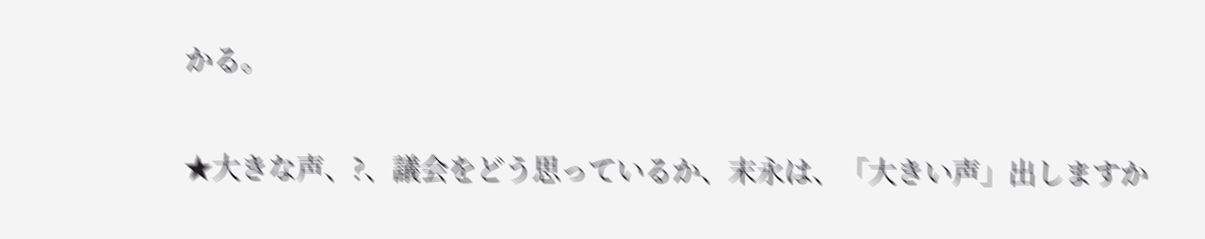かる。

★大きな声、?、議会をどう思っているか、末永は、「大きい声」出しますか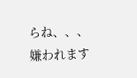らね、、、嫌われます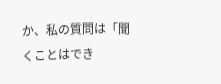か、私の質問は「聞くことはでき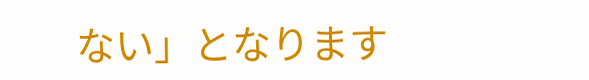ない」となります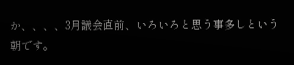か、、、、3月議会直前、いろいろと思う事多しという朝です。